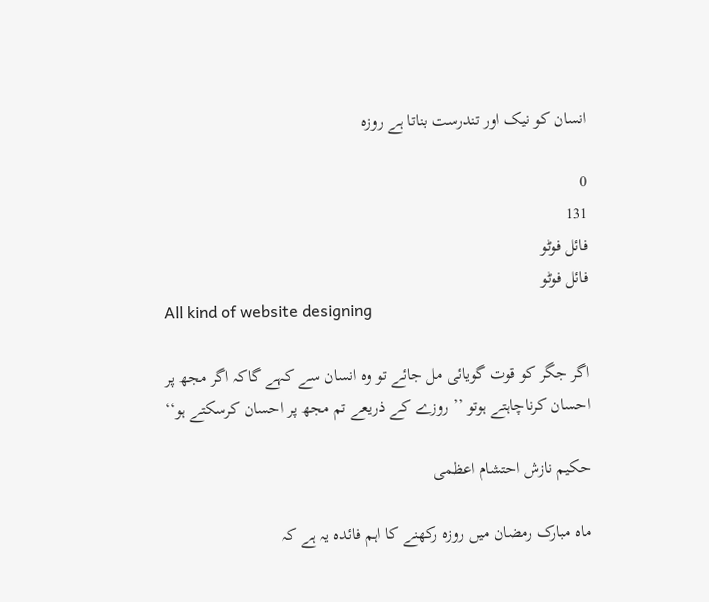انسان کو نیک اور تندرست بناتا ہے روزہ

0
131
فائل فوٹو
فائل فوٹو
All kind of website designing

اگر جگر کو قوت گویائی مل جائے تو وہ انسان سے کہے گاکہ اگر مجھ پر احسان کرناچاہتے ہوتو ’’ روزے کے ذریعے تم مجھ پر احسان کرسکتے ہو‘‘

حکیم نازش احتشام اعظمی

ماہ مبارک رمضان میں روزہ رکھنے کا اہم فائدہ یہ ہے کہ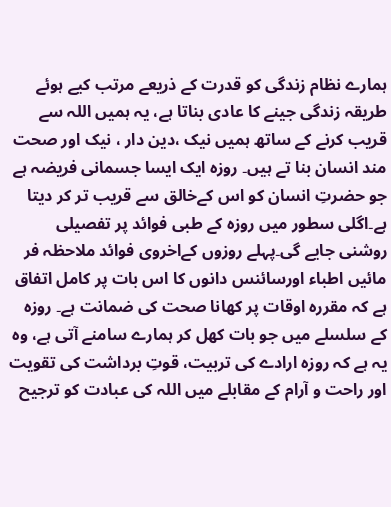ہمارے نظام زندگی کو قدرت کے ذریعے مرتب کیے ہوئے طریقہ زندگی جینے کا عادی بناتا ہے، یہ ہمیں اللہ سے قریب کرنے کے ساتھ ہمیں نیک ،دین دار ، نیک اور صحت مند انسان بنا تے ہیں۔ روزہ ایک ایسا جسمانی فریضہ ہے جو حضرتِ انسان کو اس کےخالق سے قریب تر کر دیتا ہے۔اگلی سطور میں روزہ کے طبی فوائد پر تفصیلی روشنی جایے گی۔پہلے روزوں کےاخروی فوائد ملاحظہ فر مائیں اطباء اورسائنس دانوں کا اس بات پر کامل اتفاق ہے کہ مقررہ اوقات پر کھانا صحت کی ضمانت ہے۔ روزہ کے سلسلے میں جو بات کھل کر ہمارے سامنے آتی ہے، وہ یہ ہے کہ روزہ ارادے کی تربیت، قوتِ برداشت کی تقویت اور راحت و آرام کے مقابلے میں اللہ کی عبادت کو ترجیح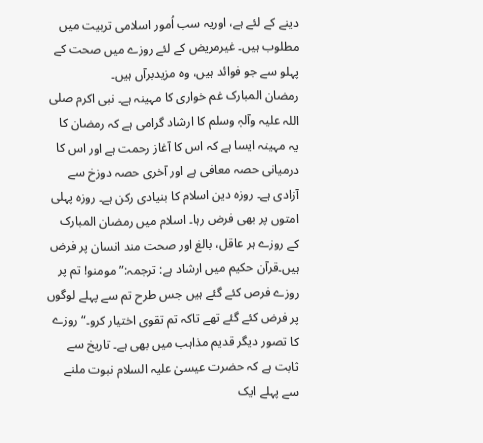دینے کے لئے ہے، اوریہ سب اُمور اسلامی تربیت میں مطلوب ہیں۔ غیرمریض کے لئے روزے میں صحت کے پہلو سے جو فوائد ہیں، وہ مزیدبرآں ہیں۔
رمضان المبارک غم خواری کا مہینہ ہے۔ نبی اکرم صلی اللہ علیہ وآلہٖ وسلم کا ارشاد گرامی ہے کہ رمضان کا یہ مہینہ ایسا ہے کہ اس کا آغاز رحمت ہے اور اس کا درمیانی حصہ معافی ہے اور آخری حصہ دوزخ سے آزادی ہے۔ روزہ دین اسلام کا بنیادی رکن ہے۔ روزہ پہلی امتوں پر بھی فرض رہا۔ اسلام میں رمضان المبارک کے روزے ہر عاقل، بالغ اور صحت مند انسان پر فرض ہیں۔قرآن حکیم میں ارشاد ہے: ترجمہ:”مومنو! تم پر روزے فرص کئے گئے ہیں جس طرح تم سے پہلے لوگوں پر فرض کئے گئے تھے تاکہ تم تقوی اختیار کرو۔“روزے کا تصور دیگر قدیم مذاہب میں بھی ہے۔ تاریخ سے ثابت ہے کہ حضرت عیسیٰ علیہ السلام نبوت ملنے سے پہلے ایک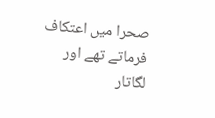صحرا میں اعتکاف فرماتے تھے اور لگاتار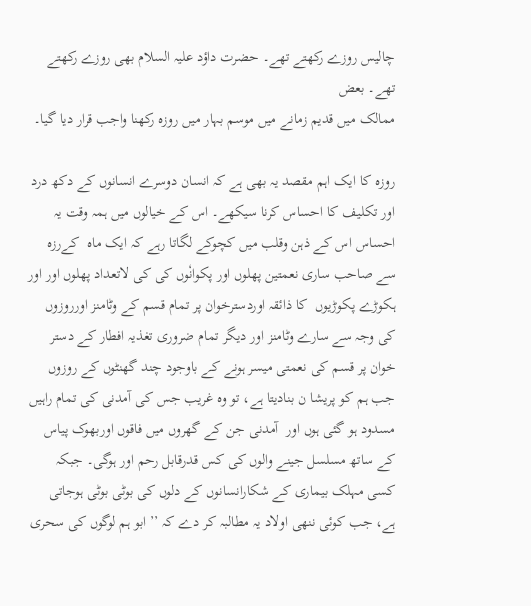چالیس روزے رکھتے تھے۔ حضرت داؤد علیہ السلام بھی روزے رکھتے تھے۔ بعض
ممالک میں قدیم زمانے میں موسم بہار میں روزہ رکھنا واجب قرار دیا گیا۔

روزہ کا ایک اہم مقصد یہ بھی ہے کہ انسان دوسرے انسانوں کے دکھ درد اور تکلیف کا احساس کرنا سیکھے۔ اس کے خیالوں میں ہمہ وقت یہ احساس اس کے ذہن وقلب میں کچوکے لگاتا رہے کہ ایک ماہ  کےرزہ سے صاحب ساری نعمتین پھلوں اور پکوانٗوں کی کی لاتعداد پھلوں اور اور ہکوڑے پکوڑیوں  کا ذائقہ اوردسترخوان پر تمام قسم کے وٹامنز اورروزوں کی وجہ سے سارے وٹامنز اور دیگر تمام ضروری تغذیہ افطار کے دستر خوان پر قسم کی نعمتی میسر ہونے کے باوجود چند گھنٹوں کے روزوں  جب ہم کو پریشا ن بنادیتا ہے، تو وہ غریب جس کی آمدنی کی تمام راہیں مسدود ہو گئی ہوں اور  آمدنی جن کے گھروں میں فاقوں اوربھوک پیاس کے ساتھ مسلسل جینے والوں کی کس قدرقابل رحم اور ہوگی۔ جبکہ کسی مہلک بیماری کے شکارانسانوں کے دلوں کی بوٹی بوٹی ہوجاتی ہے، جب کوئی ننھی اولاد یہ مطالبہ کر دے کہ ’’ ابو ہم لوگوں کی سحری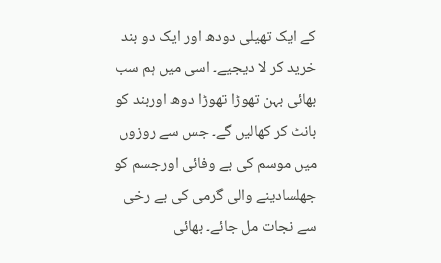کے ایک تھیلی دودھ اور ایک دو بند خرید کر لا دیجیے۔ اسی میں ہم سب بھائی بہن تھوڑا تھوڑا دوھ اوربند کو بانٹ کر کھالیں گے۔ جس سے روزوں میں موسم کی بے وفائی اورجسم کو جھلسادینے والی گرمی کی بے رخی سے نجات مل جائے۔ بھائی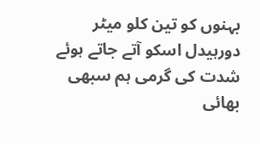بہنوں کو تین کلو میٹر دورہیدل اسکو آتے جاتے ہوئے شدت کی گرمی ہم سبھی بھائی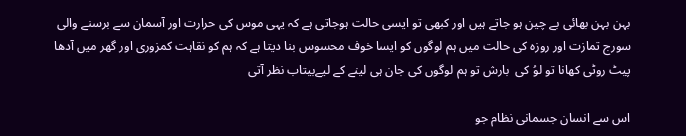بہن بہن بھائی بے چین ہو جاتے ہیں اور کبھی تو ایسی حالت ہوجاتی ہے کہ یہی موس کی حرارت اور آسمان سے برسنے والی سورج تمازت اور روزہ کی حالت میں ہم لوگوں کو ایسا خوف محسوس بنا دیتا ہے کہ ہم کو نقاہت کمزوری اور گھر میں آدھا پیٹ روٹی کھانا تو لوُ کی  بارش تو ہم لوگوں کی جان ہی لینے کے لیےبیتاب نظر آتی

اس سے انسان جسمانی نظام جو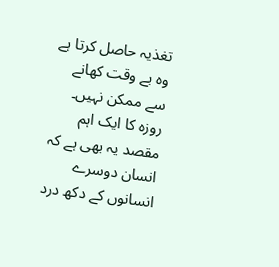تغذیہ حاصل کرتا ہے وہ بے وقت کھانے سے ممکن نہیں۔ روزہ کا ایک اہم مقصد یہ بھی ہے کہ انسان دوسرے انسانوں کے دکھ درد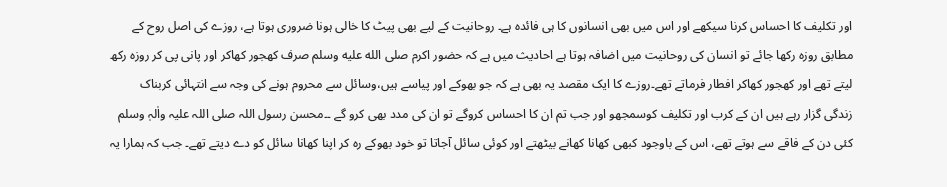اور تکلیف کا احساس کرنا سیکھے اور اس میں بھی انسانوں کا ہی فائدہ ہے۔ روحانیت کے لیے بھی پیٹ کا خالی ہونا ضروری ہوتا ہے، روزے کی اصل روح کے مطابق روزہ رکھا جائے تو انسان کی روحانیت میں اضافہ ہوتا ہے احادیث میں ہے کہ حضور اکرم صلى الله عليه وسلم صرف کھجور کھاکر اور پانی پی کر روزہ رکھ لیتے تھے اور کھجور کھاکر افطار فرماتے تھے۔روزے کا ایک مقصد یہ بھی ہے کہ جو بھوکے اور پیاسے ہیں،وسائل سے محروم ہونے کی وجہ سے انتہائی کربناک زندگی گزار رہے ہیں ان کے کرب اور تکلیف کوسمجھو اور جب تم ان کا احساس کروگے تو ان کی مدد بھی کرو گے ۔۔محسن رسول اللہ صلی اللہ علیہ واٰلہٖ وسلم کئی دن کے فاقے سے ہوتے تھے، اس کے باوجود کبھی کھانا کھانے بیٹھتے اور کوئی سائل آجاتا تو خود بھوکے رہ کر اپنا کھانا سائل کو دے دیتے تھے۔ جب کہ ہمارا یہ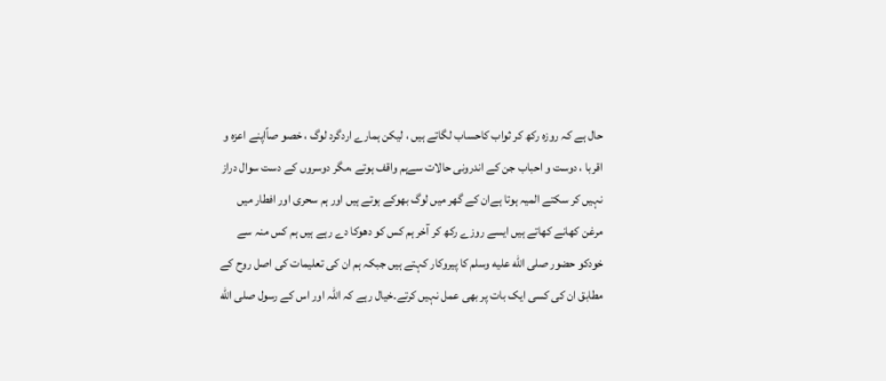حال ہے کہ روزہ رکھ کر ثواب کاحساب لگاتے ہیں ، لیکن ہمارے اردگرد لوگ ، خصو صاًاپنے اعزہ و اقربا ، دوست و احباب جن کے اندرونی حالات سےہم واقف ہوتے ،مگر دوسروں کے دست سوال دراز نہیں کر سکتے المیہ ہوتا ہےان کے گھر میں لوگ بھوکے ہوتے ہیں اور ہم سحری اور افطار میں مرغن کھانے کھاتے ہیں ایسے روزے رکھ کر آخر ہم کس کو دھوکا دے رہے ہیں ہم کس منہ سے خودکو حضور صلى الله عليه وسلم کا پیروکار کہتے ہیں جبکہ ہم ان کی تعلیمات کی اصل روح کے مطابق ان کی کسی ایک بات پر بھی عمل نہیں کرتے۔خیال رہے کہ اللہ اور اس کے رسول صلى الله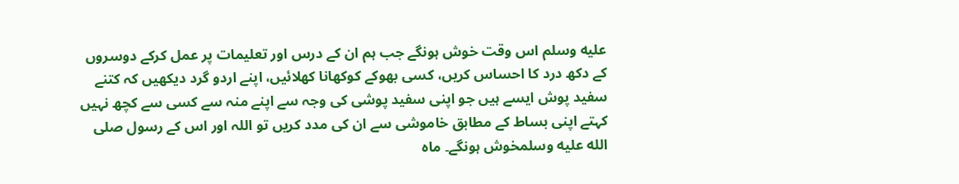عليه وسلم اس وقت خوش ہونگے جب ہم ان کے درس اور تعلیمات پر عمل کرکے دوسروں کے دکھ درد کا احساس کریں، کسی بھوکے کوکھانا کھلائیں، اپنے اردو گرد دیکھیں کہ کتنے سفید پوش ایسے ہیں جو اپنی سفید پوشی کی وجہ سے اپنے منہ سے کسی سے کچھ نہیں کہتے اپنی بساط کے مطابق خاموشی سے ان کی مدد کریں تو اللہ اور اس کے رسول صلى الله عليه وسلمخوش ہونگے۔ ماہ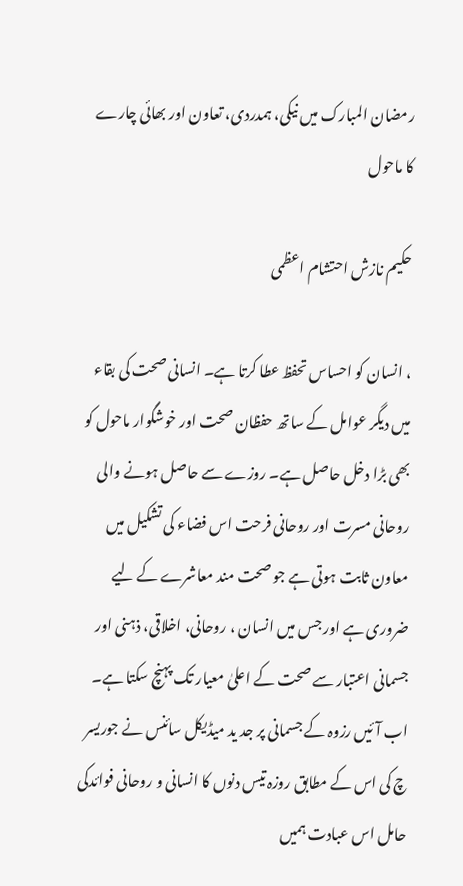رمضان المبارک میں نیکی، ہمدردی، تعاون اور بھائی چارے کا ماحول

حکیم نازش احتشام اعظمی

، انسان کو احساس تحفظ عطا کرتا ہے۔ انسانی صحت کی بقاء میں دیگر عوامل کے ساتھ حفظان صحت اور خوشگوار ماحول کو بھی بڑا دخل حاصل ہے۔ روزے سے حاصل ہونے والی روحانی مسرت اور روحانی فرحت اس فضاء کی تشکیل میں معاون ثابت ہوتی ہے جو صحت مند معاشرے کے لیے ضروری ہے اور جس میں انسان ، روحانی، اخلاقی، ذہنی اور جسمانی اعتبار سے صحت کے اعلیٰ معیار تک پہنچ سکتا ہے۔
اب آئیں رزوہ کے جسمانی پر جد ید میڈیکل سائنس نے جوریسر چ کی اس کے مطابق روزہ تیس دنوں کا انسانی و روحانی فوائدکی حامل اس عبادت ہمیں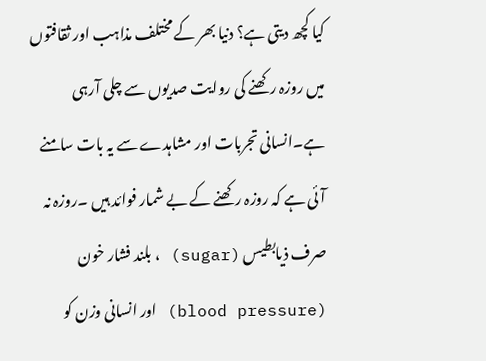کیا کچھ دیتی ہے؟ دنیا بھر کے مختلف مذاہب اور ثقافتوں میں روزہ رکھنے کی روایت صدیوں سے چلی آرہی ہے۔انسانی تجربات اور مشاہدے سے یہ بات سامنے آئی ہے کہ روزہ رکھنے کے بے شمار فوائد ہیں ۔روزہ نہ صرف ذیابطیس (sugar) ، بلند فشار خون (blood pressure) اور انسانی وزن کو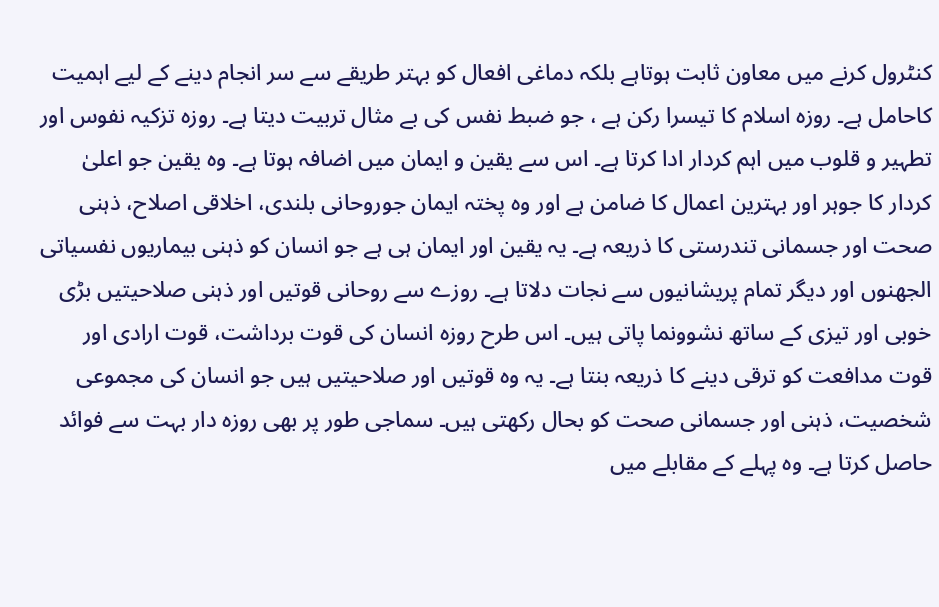کنٹرول کرنے میں معاون ثابت ہوتاہے بلکہ دماغی افعال کو بہتر طریقے سے سر انجام دینے کے لیے اہمیت کاحامل ہے۔ روزہ اسلام کا تیسرا رکن ہے ، جو ضبط نفس کی بے مثال تربیت دیتا ہے۔ روزہ تزکیہ نفوس اور تطہیر و قلوب میں اہم کردار ادا کرتا ہے۔ اس سے یقین و ایمان میں اضافہ ہوتا ہے۔ وہ یقین جو اعلیٰ کردار کا جوہر اور بہترین اعمال کا ضامن ہے اور وہ پختہ ایمان جوروحانی بلندی، اخلاقی اصلاح، ذہنی صحت اور جسمانی تندرستی کا ذریعہ ہے۔ یہ یقین اور ایمان ہی ہے جو انسان کو ذہنی بیماریوں نفسیاتی الجھنوں اور دیگر تمام پریشانیوں سے نجات دلاتا ہے۔ روزے سے روحانی قوتیں اور ذہنی صلاحیتیں بڑی خوبی اور تیزی کے ساتھ نشوونما پاتی ہیں۔ اس طرح روزہ انسان کی قوت برداشت، قوت ارادی اور قوت مدافعت کو ترقی دینے کا ذریعہ بنتا ہے۔ یہ وہ قوتیں اور صلاحیتیں ہیں جو انسان کی مجموعی شخصیت، ذہنی اور جسمانی صحت کو بحال رکھتی ہیں۔ سماجی طور پر بھی روزہ دار بہت سے فوائد حاصل کرتا ہے۔ وہ پہلے کے مقابلے میں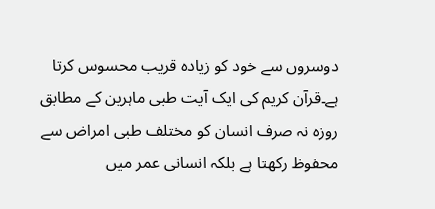دوسروں سے خود کو زیادہ قریب محسوس کرتا ہے۔قرآن کریم کی ایک آیت طبی ماہرین کے مطابق روزہ نہ صرف انسان کو مختلف طبی امراض سے محفوظ رکھتا ہے بلکہ انسانی عمر میں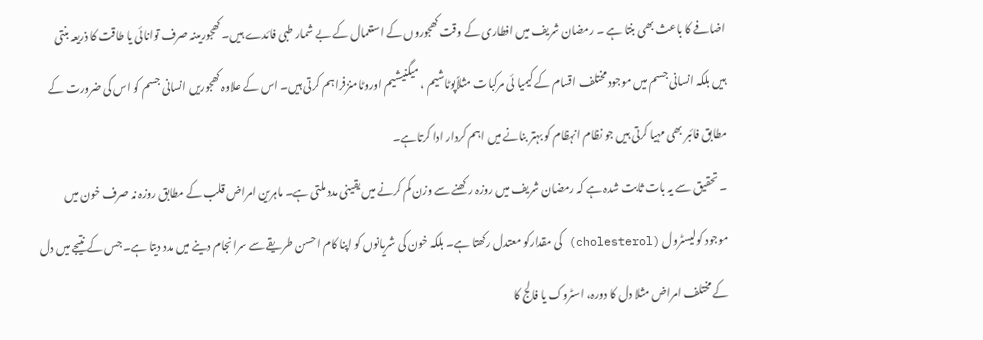اضافے کا باعث بھی بنتا ہے ۔ رمضان شریف میں افطاری کے وقت کھجوروں کے استعمال کے بے شمار طبی فائدے ہیں۔ کھجوریںنہ صرف توانائی یا طاقت کا ذریعہ بنتی ہیں بلکہ انسانی جسم میں موجود مختلف اقسام کے کیمیا ئی مرکبات مثلاًپوٹاشیم ، میگنیشیم اوروٹامنزفراہم کرتی ہیں۔ اس کے علاوہ کھجوریں انسانی جسم کو اس کی ضرورت کے مطابق فائبر بھی مہیا کرتی ہیں جو نظام انہظام کو بہتر بنانے میں اہم کردار ادا کرتاہے۔
۔ تحقیق سے یہ بات ثابت شدہ ہے کہ رمضان شریف میں روزہ رکھنے سے وزن کم کرنے میں یقینی مدد ملتی ہے۔ ماہرین امراض قلب کے مطابق روزہ نہ صرف خون میں موجود کولیسٹرول (cholesterol) کی مقدارکو معتدل رکھتا ہے۔ بلکہ خون کی شریانوں کو اپنا کام احسن طریقے سے سرانجام دینے میں مدد دیتا ہے۔ جس کے نتیجے میں دل کے مختلف امراض مثلا دل کا دورہ، اسٹروک یا فالج کا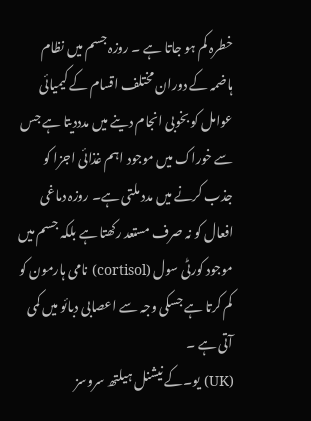خطرہ کم ہو جاتا ہے ۔ روزہ جسم میں نظام ہاضمہ کے دوران مختلف اقسام کے کیمیائی عوامل کو بخوبی انجام دینے میں مدددیتا ہے جس سے خوراک میں موجود اہم غذائی اجزا کو جذب کرنے میں مدد ملتی ہے۔ روزہ دماغی افعال کو نہ صرف مستعد رکھتا ہے بلکہ جسم میں موجود کورٹی سول (cortisol) نامی ہارمون کو کم کرتا ہے جسکی وجہ سے اعصابی دبائو میں کمی آتی ہے ۔
(UK) یو۔کے نیشنل ہیلتھ سروسز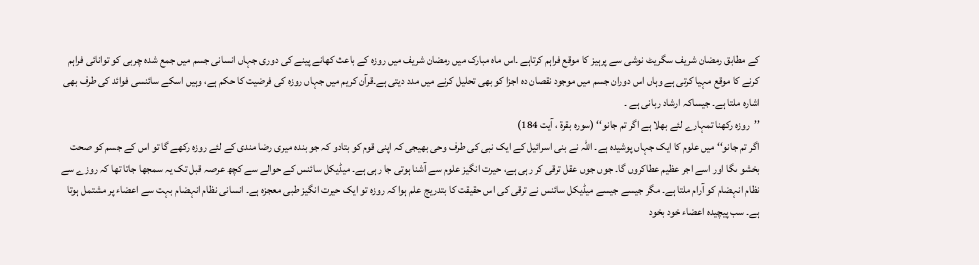کے مطابق رمضان شریف سگریٹ نوشی سے پرہیز کا موقع فراہم کرتاہے ۔اس ماہ مبارک میں رمضان شریف میں روزہ کے باعث کھانے پینے کی دوری جہاں انسانی جسم میں جمع شدہ چربی کو توانائی فراہم کرنے کا موقع مہیا کرتی ہے وہاں اس دوران جسم میں موجود نقصان دہ اجزا کو بھی تحلیل کرنے میں مدد دیتی ہے۔قرآن کریم میں جہاں روزہ کی فرضیت کا حکم ہے، وہیں اسکے سائنسی فوائد کی طرف بھی اشارہ ملتا ہے۔ جیساکہ ارشاد ربانی ہے ۔
’’روزہ رکھنا تمہارے لئے بھلا ہے اگر تم جانو‘‘ (سورہ بقرۃ ، آیت 184)
اگر تم جانو‘‘ میں علوم کا ایک جہاں پوشیدہ ہے۔ اللہ نے بنی اسرائیل کے ایک نبی کی طرف وحی بھیجی کہ اپنی قوم کو بتادو کہ جو بندہ میری رضا مندی کے لئے روزہ رکھے گا تو اس کے جسم کو صحت بخشو ںگا اور اسے اجر عظیم عطاکروں گا۔ جوں جوں عقل ترقی کر رہی ہے، حیرت انگیز علوم سے آشنا ہوتی جا رہی ہے۔ میڈیکل سائنس کے حوالے سے کچھ عرصہ قبل تک یہ سمجھا جاتا تھا کہ روزے سے نظام انہضام کو آرام ملتا ہے۔ مگر جیسے جیسے میڈیکل سائنس نے ترقی کی اس حقیقت کا بتدریج علم ہوا کہ روزہ تو ایک حیرت انگیز طبی معجزہ ہے۔ انسانی نظام انہضام بہت سے اعضاء پر مشتمل ہوتا ہے۔ سب پیچیدہ اعضاء خود بخود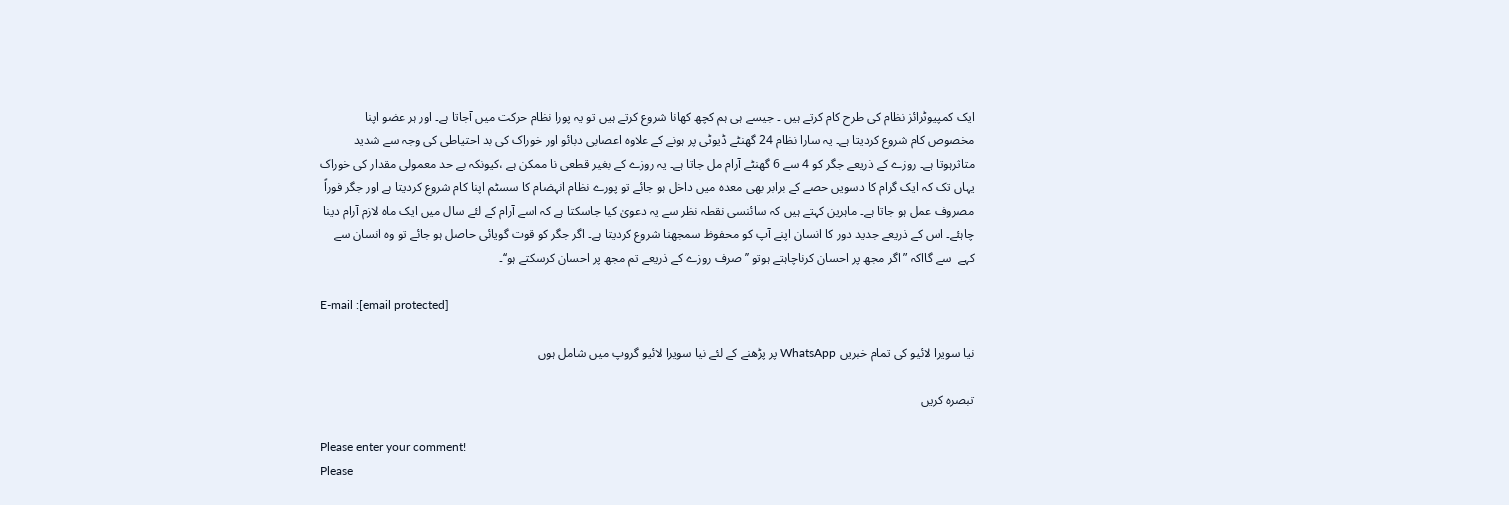ایک کمپیوٹرائز نظام کی طرح کام کرتے ہیں ۔ جیسے ہی ہم کچھ کھانا شروع کرتے ہیں تو یہ پورا نظام حرکت میں آجاتا ہے۔ اور ہر عضو اپنا مخصوص کام شروع کردیتا ہے۔ یہ سارا نظام 24 گھنٹے ڈیوٹی پر ہونے کے علاوہ اعصابی دبائو اور خوراک کی بد احتیاطی کی وجہ سے شدید متاثرہوتا ہے۔ روزے کے ذریعے جگر کو 4 سے 6 گھنٹے آرام مل جاتا ہے۔ یہ روزے کے بغیر قطعی نا ممکن ہے ،کیونکہ بے حد معمولی مقدار کی خوراک یہاں تک کہ ایک گرام کا دسویں حصے کے برابر بھی معدہ میں داخل ہو جائے تو پورے نظام انہضام کا سسٹم اپنا کام شروع کردیتا ہے اور جگر فوراً مصروف عمل ہو جاتا ہے۔ ماہرین کہتے ہیں کہ سائنسی نقطہ نظر سے یہ دعویٰ کیا جاسکتا ہے کہ اسے آرام کے لئے سال میں ایک ماہ لازم آرام دینا چاہئے۔ اس کے ذریعے جدید دور کا انسان اپنے آپ کو محفوظ سمجھنا شروع کردیتا ہے۔ اگر جگر کو قوت گویائی حاصل ہو جائے تو وہ انسان سے کہے  سے گااکہ ”اگر مجھ پر احسان کرناچاہتے ہوتو ’’صرف روزے کے ذریعے تم مجھ پر احسان کرسکتے ہو‘‘۔

E-mail :[email protected]

نیا سویرا لائیو کی تمام خبریں WhatsApp پر پڑھنے کے لئے نیا سویرا لائیو گروپ میں شامل ہوں

تبصرہ کریں

Please enter your comment!
Please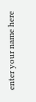enter your name here